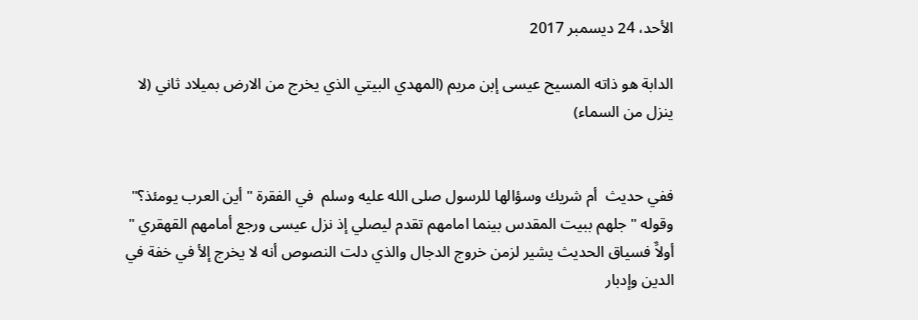الأحد، 24 ديسمبر 2017

الدابة هو ذاته المسيح عيسى إبن مريم (المهدي البيتي الذي يخرج من الارض بميلاد ثاني (لا ينزل من السماء)


ففي حديث  أم شريك وسؤالها للرسول صلى الله عليه وسلم  في الفقرة "أين العرب يومئذ؟" وقوله " جلهم ببيت المقدس بينما امامهم تقدم ليصلي إذ نزل عيسى ورجع أمامهم القهقري " أولاًَ فسياق الحديث يشير لزمن خروج الدجال والذي دلت النصوص أنه لا يخرج إلأ في خفة في الدين وإدبار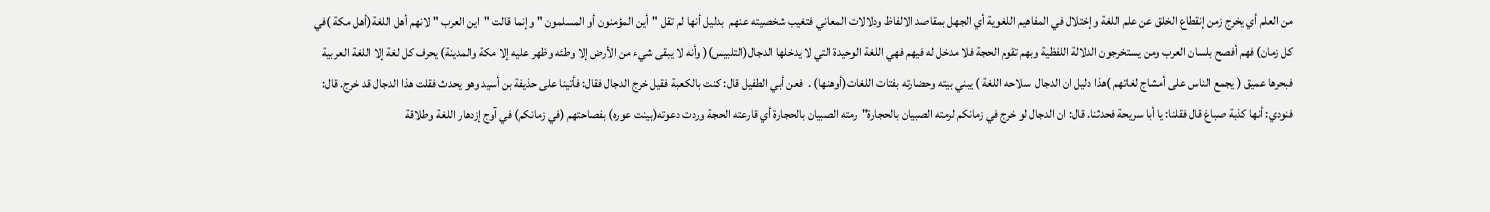من العلم أي يخرج زمن إنقطاع الخلق عن علم اللغة وإختلال في المفاهيم اللغوية أي الجهل بمقاصد الالفاظ ودلالات المعاني فتغيب شخصيته عنهم  بدليل أنها لم تقل "أين المؤمنون أو المسلمون " وإنما قالت "اين العرب " لانهم أهل اللغة(أهل مكة )في كل زمان) فهم أفصح بلسان العرب ومن يستخرجون الدلالة اللفظية وبهم تقوم الحجة فلا مدخل له فيهم فهي اللغة الوحيدة التي لا يدخلها الدجال(التلبيس)( وأنه لا يبقى شيء من الأرض إلا وطئه وظهر عليه إلا مكة والمدينة) يحرف كل لغة إلا اللغة العربية فبحرها عميق ( يجمع الناس على أمشاج لغاتهم )هذا دليل ان الدجال  سلاحه اللغة ) يبني بيته وحضارته بفتات اللغات(أوهنها) .  فعن أبي الطفيل قال: كنت بالكعبة فقيل خرج الدجال فقال: فأتينا على حذيفة بن أسيد وهو يحدث فقلت هذا الدجال قد خرج. قال: فنودي: أنها كذبة صباغ قال فقلنا: يا أبا سريحة فحدثنا. قال: ان الدجال لو خرج في زمانكم لرمته الصبيان بالحجارة"رمته الصبيان بالحجارة أي قارعته الحجة وردت دعوته(بينت عوره) بفصاحتهم (في زمانكم) في آوج إزدهار اللغة وطلاقة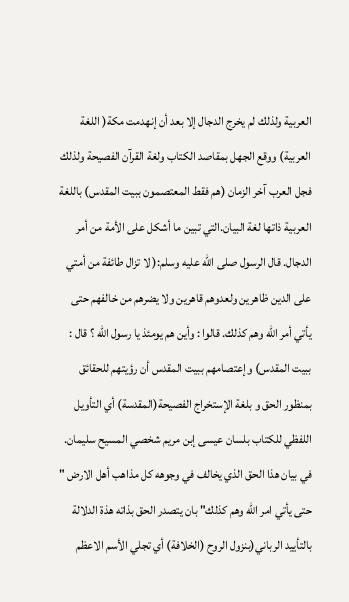العربية ولذلك لم يخرج الدجال إلا بعد أن إنهدمت مكة( اللغة العربية) ووقع الجهل بمقاصد الكتاب ولغة القرآن الفصيحة ولذلك فجل العرب آخر الزمان (هم فقط المعتصمون ببيت المقدس) باللغة العربية ذاتها لغة البيان.التي تبين ما أشكل على الأمة من أمر الدجال. قال الرسول صلى الله عليه وسلم:( لا تزال طائفة من أمتي على الدين ظاهرين ولعدوهم قاهرين ولا يضرهم من خالفهم حتى يأتي أمر الله وهم كذلك. قالوا : وأين هم يومئذ يا رسول الله ؟ قال : ببيت المقدس) وإعتصامهم ببيت المقدس أن رؤيتهم للحقائق بمنظور الحق و بلغة الإستخراج الفصيحة(المقدسة) أي التأويل اللفظي للكتاب بلسان عيسى إبن مريم شخصي المسيح سليمان. في بيان هذا الحق الذي يخالف في وجوهه كل مذاهب أهل الارض " حتى يأتي امر الله وهم كذلك" بان يتصدر الحق بذاته هذة الدلالة بالتأييد الرباني(بنزول الروح (الخلافة) أي تجلي الأسم الاعظم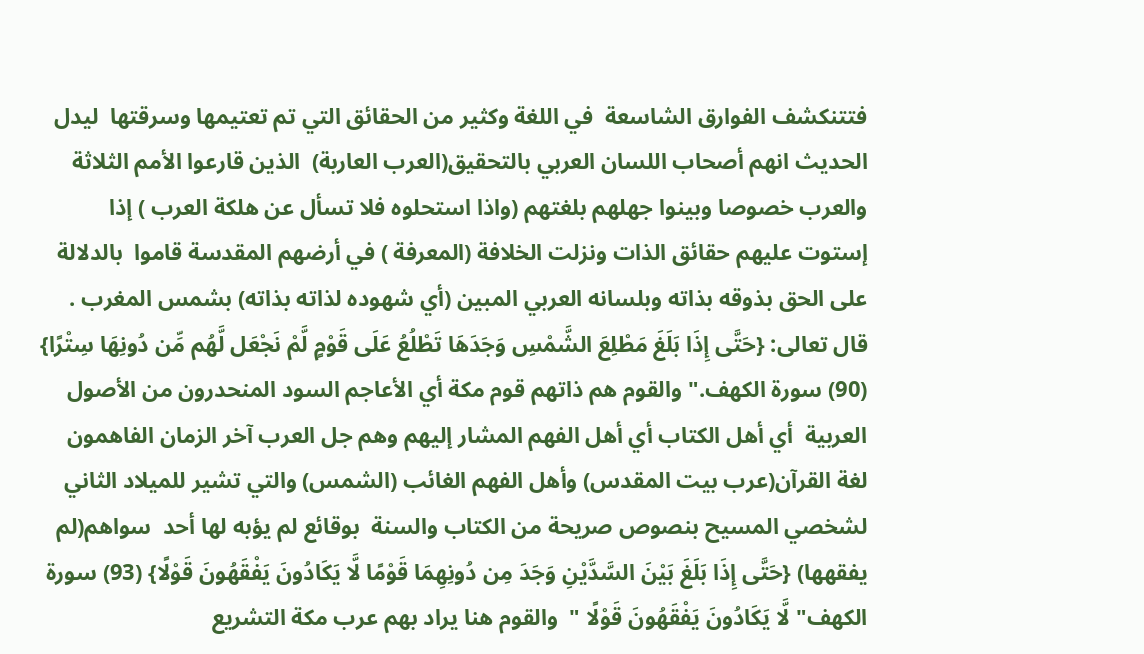فتتنكشف الفوارق الشاسعة  في اللغة وكثير من الحقائق التي تم تعتيمها وسرقتها  ليدل الحديث انهم أصحاب اللسان العربي بالتحقيق(العرب العاربة)  الذين قارعوا الأمم الثلاثة والعرب خصوصا وبينوا جهلهم بلغتهم (واذا استحلوه فلا تسأل عن هلكة العرب ) إذا إستوت عليهم حقائق الذات ونزلت الخلافة (المعرفة ) في أرضهم المقدسة قاموا  بالدلالة على الحق بذوقه بذاته وبلسانه العربي المبين (أي شهوده لذاته بذاته) بشمس المغرب . قال تعالى: {حَتَّى إِذَا بَلَغَ مَطْلِعَ الشَّمْسِ وَجَدَهَا تَطْلُعُ عَلَى قَوْمٍ لَّمْ نَجْعَل لَّهُم مِّن دُونِهَا سِتْرًا} (90) سورة الكهف." والقوم هم ذاتهم قوم مكة أي الأعاجم السود المنحدرون من الأصول العربية  أي أهل الكتاب أي أهل الفهم المشار إليهم وهم جل العرب آخر الزمان الفاهمون لغة القرآن(عرب بيت المقدس) وأهل الفهم الغائب (الشمس) والتي تشير للميلاد الثاني لشخصي المسيح بنصوص صريحة من الكتاب والسنة  بوقائع لم يؤبه لها أحد  سواهم(لم يفقهها) {حَتَّى إِذَا بَلَغَ بَيْنَ السَّدَّيْنِ وَجَدَ مِن دُونِهِمَا قَوْمًا لَّا يَكَادُونَ يَفْقَهُونَ قَوْلًا} (93) سورة الكهف" لَّا يَكَادُونَ يَفْقَهُونَ قَوْلًا "  والقوم هنا يراد بهم عرب مكة التشريع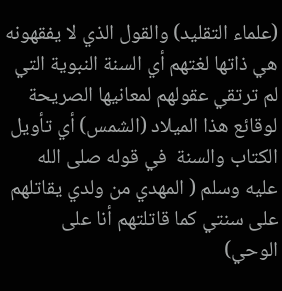(علماء التقليد) والقول الذي لا يفقهونه هي ذاتها لغتهم أي السنة النبوية التي لم ترتقي عقولهم لمعانيها الصريحة لوقائع هذا الميلاد (الشمس) أي تأويل الكتاب والسنة  في قوله صلى الله عليه وسلم ( المهدي من ولدي يقاتلهم على سنتي كما قاتلتهم أنا على الوحي)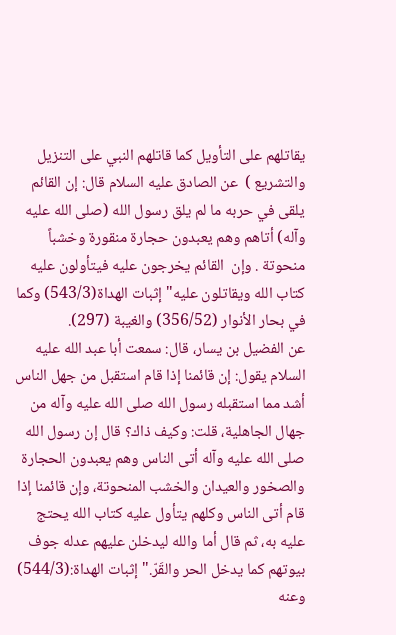يقاتلهم على التأويل كما قاتلهم النبي على التنزيل والتشريع )  عن الصادق عليه السلام قال: إن القائم يلقى في حربه ما لم يلق رسول الله (صلى الله عليه وآله) أتاهم وهم يعبدون حجارة منقورة وخشباً منحوتة . وإن  القائم يخرجون عليه فيتأولون عليه كتاب الله ويقاتلون عليه" إثبات الهداة(543/3) وكما في بحار الأنوار (356/52) والغيبة (297).
عن الفضيل بن يسار، قال: سمعت أبا عبد الله عليه السلام يقول: إن قائمنا إذا قام استقبل من جهل الناس أشد مما استقبله رسول الله صلى الله عليه وآله من جهال الجاهلية، قلت: وكيف ذاك؟ قال إن رسول الله صلى الله عليه وآله أتى الناس وهم يعبدون الحجارة والصخور والعيدان والخشب المنحوتة، وإن قائمنا إذا قام أتى الناس وكلهم يتأول عليه كتاب الله يحتج عليه به، ثم قال أما والله ليدخلن عليهم عدله جوف بيوتهم كما يدخل الحر والقَرّ." إثبات الهداة:(544/3) وعنه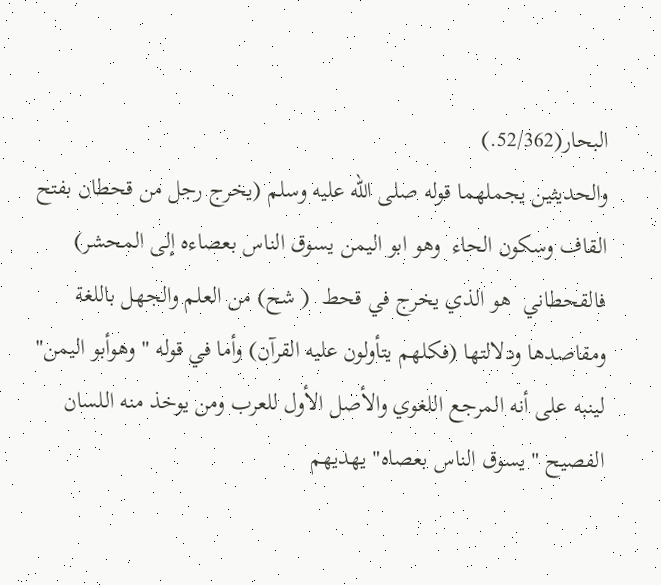البحار(52/362.)
والحديثين يجملهما قوله صلى الله عليه وسلم (يخرج رجل من قحطان بفتح القاف وسكون الحاء  وهو ابو اليمن يسوق الناس بعصاءه إلى المحشر) فالقحطاني  هو الذي يخرج في قحط  ( شح) من العلم والجهل باللغة ومقاصدها ودلالتها (فكلهم يتأولون عليه القرآن) وأما في قوله " وهوأبو اليمن" لينبه على أنه المرجع اللغوي والأصل الأول للعرب ومن يوخذ منه اللسان الفصيح " يسوق الناس بعصاه" يهديهم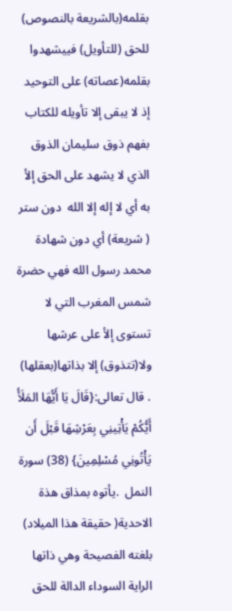بقلمه(بالشريعة بالنصوص) للحق (للتأويل) فييشهدوا بقلمه(عصاته) على التوحيد إذ لا يبقى إلا تأويله للكتاب بفهم ذوق سليمان الذوق الذي لا يشهد على الحق إلأ به أي لا إله إلا الله  دون ستر ( شريعة) أي دون شهادة محمد رسول الله فهي حضرة شمس المغرب التي لا تستوى إلأ على عرشها ولا(تتذوق) إلا بذاتها(بعقلها) . قال تعالى:{قَالَ يَا أَيُّهَا المَلَأُ أَيُّكُمْ يَأْتِينِي بِعَرْشِهَا قَبْلَ أَن يَأْتُونِي مُسْلِمِينَ} (38) سورة النمل  .يأتوه بمذاق هذة الاحدية( حقيقة هذا الميلاد) بلغته الفصيحة وهي ذاتها الراية السوداء الدالة للحق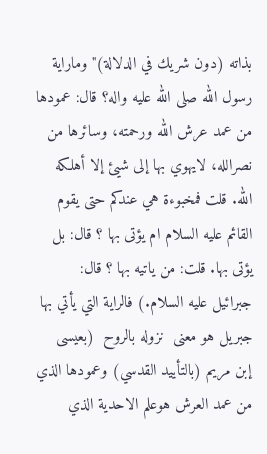بذاته (دون شريك في الدلالة)" وماراية رسول الله صلى الله عليه واله؟ قال: عمودها من عمد عرش الله ورحمته، وسائرها من نصرالله، لايهوي بها إلى شيئ إلا أهلكه الله. قلت فمخبوءة هي عندكم حتى يقوم القائم عليه السلام ام يؤتى بها ؟ قال: بل يؤتى بها. قلت: من ياتيه بها ؟ قال: جبرائيل عليه السلام.) فالراية التي يأتي بها جبريل هو معنى  نزوله بالروح  (بعيسى إبن مريم (بالتأييد القدسي) وعمودها الذي من عمد العرش هوعلم الاحدية الذي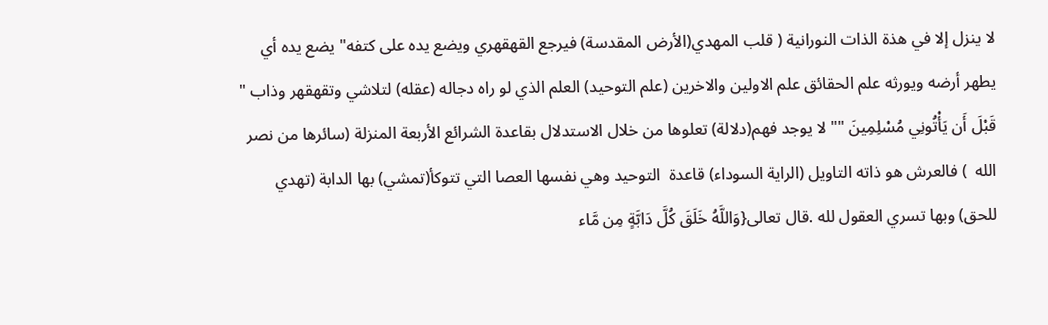لا ينزل إلا في هذة الذات النورانية ( قلب المهدي(الأرض المقدسة) فيرجع القهقهري ويضع يده على كتفه" يضع يده أي يطهر أرضه ويورثه علم الحقائق علم الاولين والاخرين (علم التوحيد) العلم الذي لو راه دجاله (عقله) لتلاشي وتقهقهر وذاب " قَبْلَ أَن يَأْتُونِي مُسْلِمِينَ "" لا يوجد فهم(دلالة) تعلوها من خلال الاستدلال بقاعدة الشرائع الأربعة المنزلة (سائرها من نصر الله  ) فالعرش هو ذاته التاويل (الراية السوداء) قاعدة  التوحيد وهي نفسها العصا التي تتوكأ(تمشي) بها الدابة (تهدي للحق) وبها تسري العقول لله .قال تعالى{وَاللَّهُ خَلَقَ كُلَّ دَابَّةٍ مِن مَّاء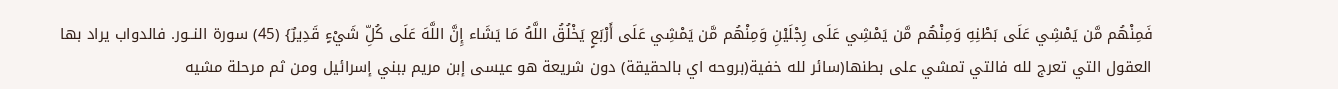فَمِنْهُم مَّن يَمْشِي عَلَى بَطْنِهِ وَمِنْهُم مَّن يَمْشِي عَلَى رِجْلَيْنِ وَمِنْهُم مَّن يَمْشِي عَلَى أَرْبَعٍ يَخْلُقُ اللَّهُ مَا يَشَاء إِنَّ اللَّهَ عَلَى كُلِّ شَيْءٍ قَدِيرٌ} (45) سورة النــور. فالدواب يراد بها العقول التي تعرج لله فالتي تمشي على بطنها(سائر لله خفية(بروحه اي بالحقيقة) دون شريعة هو عيسى إبن مريم ببني إسرائيل ومن ثم مرحلة مشيه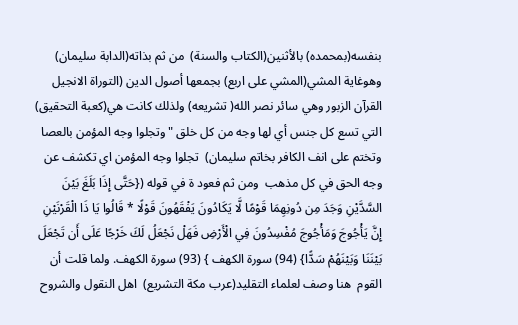بنفسه(بمحمده) بالأثنين(الكتاب والسنة)  من ثم بذاته(الدابة سليمان) وهوغاية المشي(المشي على اربع) بجمعها أصول الدين (التوراة الانجيل القرآن الزبور وهي سائر نصر الله( تشريعه) ولذلك كانت هي(كعبة التحقيق) التي تسع كل جنس أي لها وجه من كل خلق "وتجلوا وجه المؤمن بالعصا وتختم على انف الكافر بخاتم سليمان)  تجلوا وجه المؤمن اي تكشف عن وجه الحق في كل مذهب  ومن ثم فعود ة في قوله ({حَتَّى إِذَا بَلَغَ بَيْنَ السَّدَّيْنِ وَجَدَ مِن دُونِهِمَا قَوْمًا لَّا يَكَادُونَ يَفْقَهُونَ قَوْلًا * قَالُوا يَا ذَا الْقَرْنَيْنِ إِنَّ يَأْجُوجَ وَمَأْجُوجَ مُفْسِدُونَ فِي الْأَرْضِ فَهَلْ نَجْعَلُ لَكَ خَرْجًا عَلَى أَن تَجْعَلَ بَيْنَنَا وَبَيْنَهُمْ سَدًّا} (94) سورة الكهف } (93) سورة الكهف. ولما قلت أن القوم  هنا وصف لعلماء التقليد(عرب مكة التشريع)  اهل النقول والشروح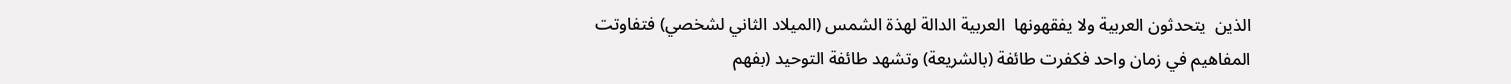الذين  يتحدثون العربية ولا يفقهونها  العربية الدالة لهذة الشمس (الميلاد الثاني لشخصي) فتفاوتت المفاهيم في زمان واحد فكفرت طائفة (بالشريعة) وتشهد طائفة التوحيد (بفهم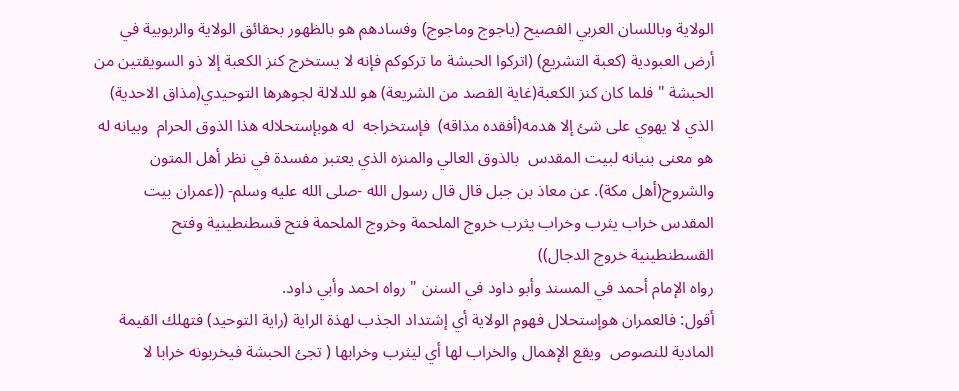الولاية وباللسان العربي الفصيح (ياجوج وماجوج) وفسادهم هو بالظهور بحقائق الولاية والربوبية في أرض العبودية (كعبة التشريع) (اتركوا الحبشة ما تركوكم فإنه لا يستخرج كنز الكعبة إلا ذو السويقتين من الحبشة " فلما كان كنز الكعبة(غاية القصد من الشريعة) هو للدلالة لجوهرها التوحيدي(مذاق الاحدية) الذي لا يهوي على شئ إلا هدمه(أفقده مذاقه)  فإستخراجه  له هوبإستحلاله هذا الذوق الحرام  وبيانه له هو معنى بنيانه لبيت المقدس  بالذوق العالي والمنزه الذي يعتبر مفسدة في نظر أهل المتون والشروح(أهل مكة). عن معاذ بن جبل قال قال رسول الله -صلى الله عليه وسلم- ((عمران بيت المقدس خراب يثرب وخراب يثرب خروج الملحمة وخروج الملحمة فتح قسطنطينية وفتح القسطنطينية خروج الدجال))
رواه الإمام أحمد في المسند وأبو داود في السنن " رواه احمد وأبي داود.
أقول: فالعمران هوإستحلال فهوم الولاية أي إشتداد الجذب لهذة الراية (راية التوحيد) فتهلك القيمة المادية للنصوص  ويقع الإهمال والخراب لها أي ليثرب وخرابها ( تجئ الحبشة فيخربونه خرابا لا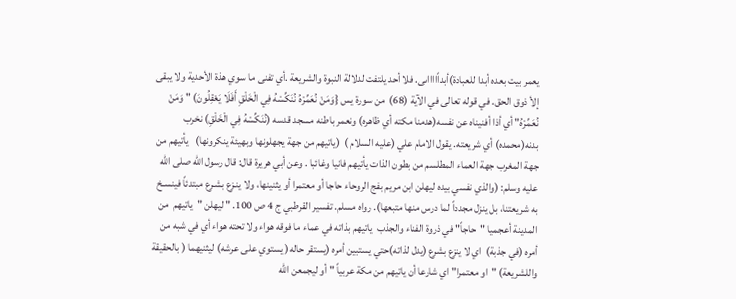يعمر بيت بعده أبدا للعبادة)أبداًااااىى. فلا أحد يلتفت لدلالة النبوة والشريعة .أي تفنى ما سوي هذة الأحدية ولا يبقى إلأ ذوق الحق. في قوله تعالى في الآية (68)  من سورة يس {وَمَنْ نُعَمِّرْهُ نُنَكِّسْهُ فِي الْخَلْقِ أَفَلَا يَعْقِلُونَ) " وَمَنْ نُعَمِّرْهُ" أي أذا أفنيناه عن نفسه(هدمنا مكته أي ظاهره) ونعمر باطنه مسجد قدسه (نُنَكِّسْهُ فِي الْخَلْقِ) نخرب بدنه(محمده) أي شريعته. يقول الامام علي (عليه السلام )  (ياتيهم من جهة يجهلونها وبهيئة ينكرونها)   يأتيهم من جهة المغرب جهة العماء المطلسم من بطون الذات يأتيهم فانيا وغائبا . وعن أبي هريرة قال: قال رسول الله صلى الله عليه وسلم: (والذي نفسي بيده ليهلن ابن مريم بفج الروحاء حاجا أو معتمرا أو يثنينها، ولا ينـزع بشـرع مبتدئاً فينسـخ به شريعتنا، بل ينزل مجدداً لما درس منها متبعها). رواه مسلم. تفسير القرطبي ج 4 ص 100. " ليهلن "  ياتيهم  من المدينة أعجميا "حاجاً" في ذروة الفناء والجذب  ياتيهم بذاته في عماء ما فوقه هواء ولا تحته هواء أي في شبه من أمره (في جذبة)  اي لا ينزع بشرع (يدل لذاته)حتي يستبين أمره (يستقر حاله( يستوي على عرشه) ليثنيهما ( بالحقيقة واللشريعة) "او معتمرا" اي شارعا أن ياتيهم من مكة عربياً " أو ليجمعن الله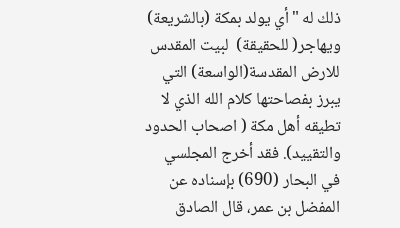ذلك له "أي يولد بمكة (بالشريعة) ويهاجر( للحقيقة)  لبيت المقدس للارض المقدسة(الواسعة) التي  يبرز بفصاحتها كلام الله الذي لا تطيقه أهل مكة ( اصحاب الحدود والتقييد). فقد أخرج المجلسي في البحار (690) بإسناده عن المفضل بن عمر، قال الصادق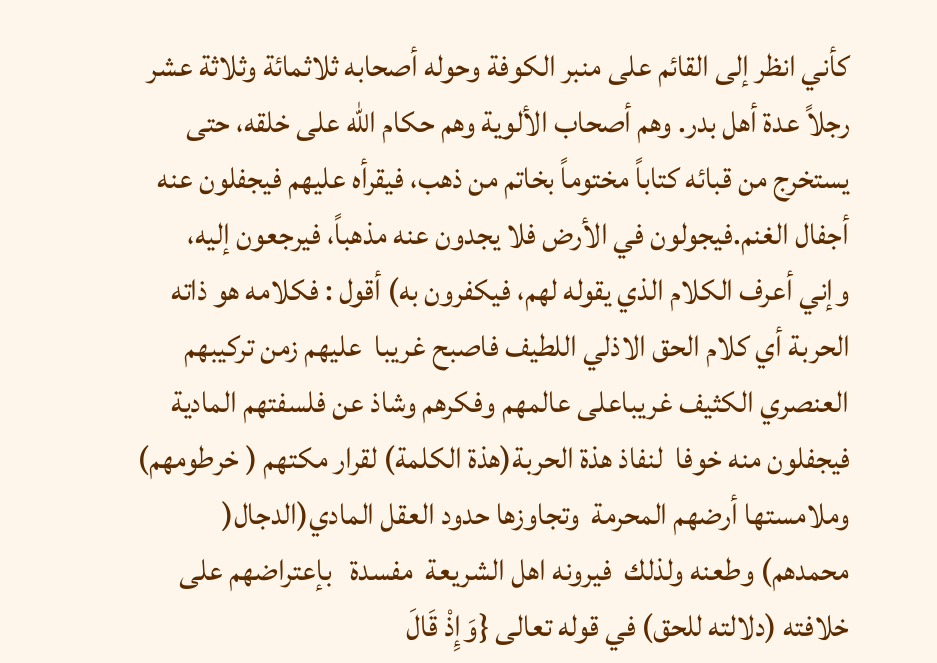كأني انظر إلى القائم على منبر الكوفة وحوله أصحابه ثلاثمائة وثلاثة عشر رجلاً عدة أهل بدر. وهم أصحاب الألوية وهم حكام الله على خلقه، حتى يستخرج من قبائه كتاباً مختوماً بخاتم من ذهب، فيقرأه عليهم فيجفلون عنه أجفال الغنم.فيجولون في الأرض فلا يجدون عنه مذهباً، فيرجعون إليه، وإني أعرف الكلام الذي يقوله لهم، فيكفرون به) أقول : فكلامه هو ذاته الحربة أي كلام الحق الاذلي اللطيف فاصبح غريبا  عليهم زمن تركيبهم العنصري الكثيف غريباعلى عالمهم وفكرهم وشاذ عن فلسفتهم المادية فيجفلون منه خوفا  لنفاذ هذة الحربة(هذة الكلمة) لقرار مكتهم ( خرطومهم) وملامستها أرضهم المحرمة  وتجاوزها حدود العقل المادي(الدجال( محمدهم) وطعنه ولذلك  فيرونه اهل الشريعة  مفسدة   بإعتراضهم على خلافته (دلالته للحق) في قوله تعالى {وَإِذْ قَالَ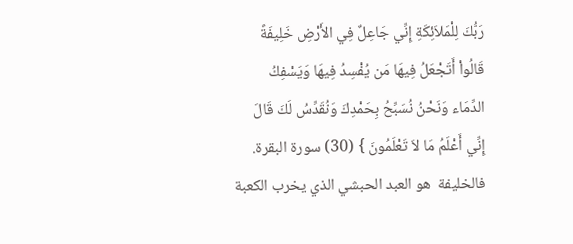رَبُّكَ لِلْمَلاَئِكَةِ إِنِّي جَاعِلٌ فِي الأَرْضِ خَلِيفَةً قَالُواْ أَتَجْعَلُ فِيهَا مَن يُفْسِدُ فِيهَا وَيَسْفِكُ الدِّمَاء وَنَحْنُ نُسَبِّحُ بِحَمْدِكَ وَنُقَدِّسُ لَكَ قَالَ إِنِّي أَعْلَمُ مَا لاَ تَعْلَمُونَ } (30) سورة البقرة. فالخليفة  هو العبد الحبشي الذي يخرب الكعبة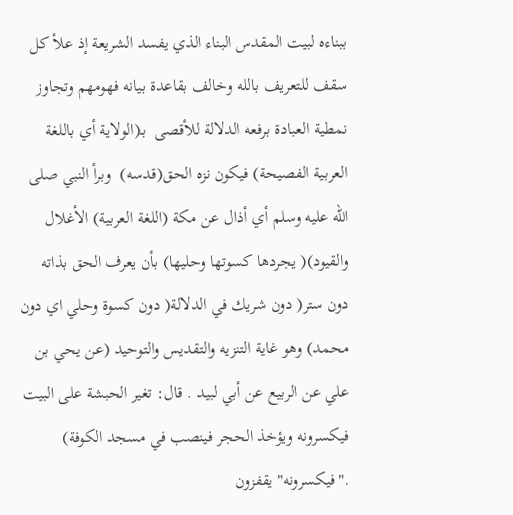ببناءه لبيت المقدس البناء الذي يفسد الشريعة إذ علأ كل سقف للتعريف بالله وخالف بقاعدة بيانه فهومهم وتجاوز نمطية العبادة برفعه الدلالة للأقصى  بـ(الولاية أي باللغة العربية الفصيحة) فيكون نزه الحق(قدسه)  وبرأ النبي صلى الله عليه وسلم أي أذال عن مكة (اللغة العربية) الأغلال والقيود)( يجردها كسوتها وحليها) بأن يعرف الحق بذاته دون ستر( دون شريك في الدلالة( دون كسوة وحلي اي دون محمد) وهو غاية التنزيه والتقديس والتوحيد (عن يحي بن علي عن الربيع عن أبي لبيد . قال: تغير الحبشة على البيت فيكسرونه ويؤخذ الحجر فينصب في مسجد الكوفة)  ."فيكسرونه" يقفزون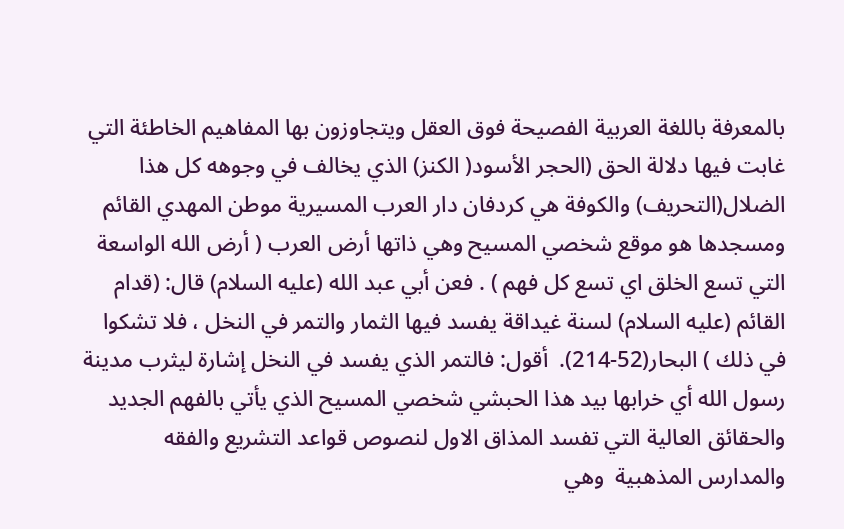بالمعرفة باللغة العربية الفصيحة فوق العقل ويتجاوزون بها المفاهيم الخاطئة التي غابت فيها دلالة الحق (الحجر الأسود( الكنز) الذي يخالف في وجوهه كل هذا الضلال(التحريف) والكوفة هي كردفان دار العرب المسيرية موطن المهدي القائم  ومسجدها هو موقع شخصي المسيح وهي ذاتها أرض العرب ( أرض الله الواسعة التي تسع الخلق اي تسع كل فهم ) . فعن أبي عبد الله (عليه السلام) قال: (قدام القائم (عليه السلام) لسنة غيداقة يفسد فيها الثمار والتمر في النخل ، فلا تشكوا في ذلك ) البحار(52-214).  أقول: فالتمر الذي يفسد في النخل إشارة ليثرب مدينة رسول الله أي خرابها بيد هذا الحبشي شخصي المسيح الذي يأتي بالفهم الجديد والحقائق العالية التي تفسد المذاق الاول لنصوص قواعد التشريع والفقه والمدارس المذهبية  وهي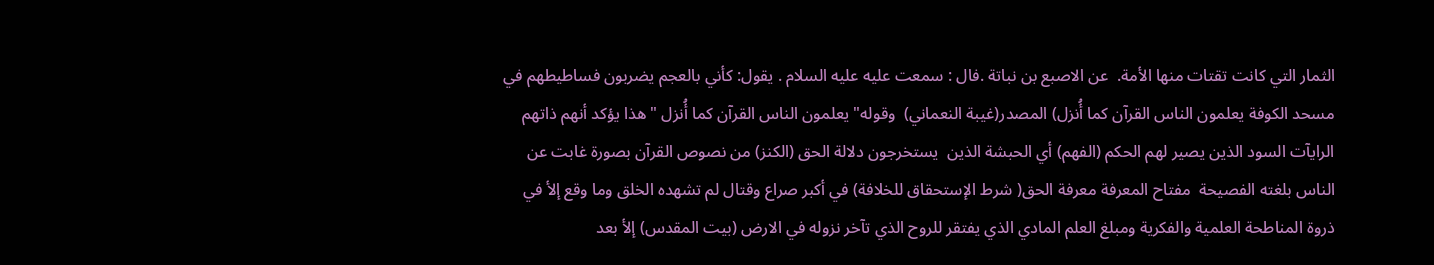الثمار التي كانت تقتات منها الأمة.  عن الاصبع بن نباتة .فال : سمعت عليه عليه السلام . يقول: كأني بالعجم يضربون فساطيطهم في مسحد الكوفة يعلمون الناس القرآن كما أُنزل) المصدر(غيبة النعماني)  وقوله" يعلمون الناس القرآن كما أُنزل " هذا يؤكد أنهم ذاتهم الرايآت السود الذين يصير لهم الحكم (الفهم) أي الحبشة الذين  يستخرجون دلالة الحق (الكنز) من نصوص القرآن بصورة غابت عن الناس بلغته الفصيحة  مفتاح المعرفة معرفة الحق( شرط الإستحقاق للخلافة) في أكبر صراع وقتال لم تشهده الخلق وما وقع إلأ في ذروة المناطحة العلمية والفكرية ومبلغ العلم المادي الذي يفتقر للروح الذي تآخر نزوله في الارض (بيت المقدس) إلأ بعد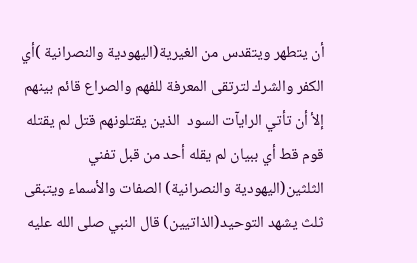أن يتطهر ويتقدس من الغيرية(اليهودية والنصرانية )أي الكفر والشرك لترتقى المعرفة للفهم والصراع قائم بينهم إلأ أن تأتي الرايآت السود  الذين يقتلونهم قتل لم يقتله قوم قط أي ببيان لم يقله أحد من قبل تفني الثلثين(اليهودية والنصرانية) الصفات والأسماء ويتبقى ثلث يشهد التوحيد(الذاتيين) قال النبي صلى الله عليه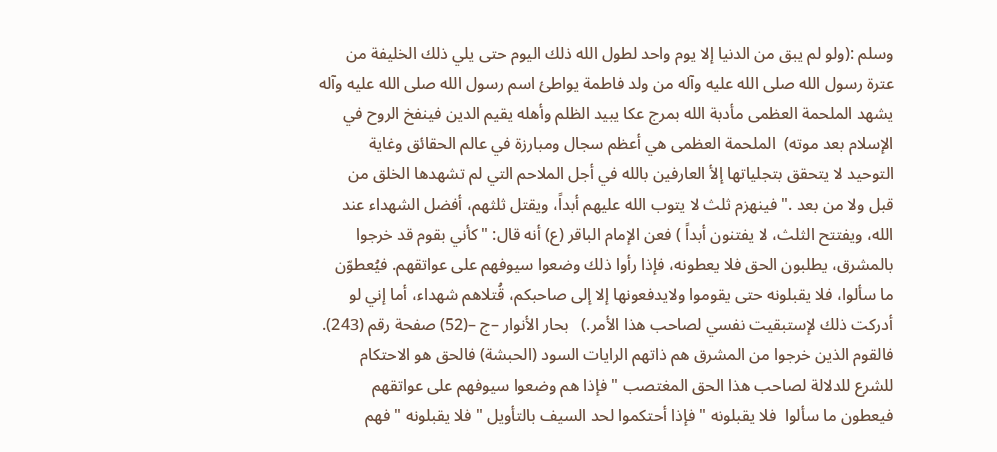وسلم :(ولو لم يبق من الدنيا إلا يوم واحد لطول الله ذلك اليوم حتى يلي ذلك الخليفة من عترة رسول الله صلى الله عليه وآله من ولد فاطمة يواطئ اسم رسول الله صلى الله عليه وآله يشهد الملحمة العظمى مأدبة الله بمرج عكا يبيد الظلم وأهله يقيم الدين فينفخ الروح في الإسلام بعد موته)  الملحمة العظمى هي أعظم سجال ومبارزة في عالم الحقائق وغاية التوحيد لا يتحقق بتجلياتها إلأ العارفين بالله في أجل الملاحم التي لم تشهدها الخلق من قبل ولا من بعد ." فينهزم ثلث لا يتوب الله عليهم أبداً، ويقتل ثلثهم، أفضل الشهداء عند الله، ويفتتح الثلث، لا يفتنون أبداً ) فعن الإمام الباقر (ع) أنه قال: "كأني بقوم قد خرجوا بالمشرق، يطلبون الحق فلا يعطونه، فإذا رأوا ذلك وضعوا سيوفهم على عواتقهم. فيُعطوّن ما سألوا، فلا يقبلونه حتى يقوموا ولايدفعونها إلا إلى صاحبكم، قُتلاهم شهداء، أما إني لو أدركت ذلك لإستبقيت نفسي لصاحب هذا الأمر.)   بحار الأنوار –ج –(52) صفحة رقم (243). فالقوم الذين خرجوا من المشرق هم ذاتهم الرايات السود (الحبشة) فالحق هو الاحتكام للشرع للدلالة لصاحب هذا الحق المغتصب " فإذا هم وضعوا سيوفهم على عواتقهم فيعطون ما سألوا  فلا يقبلونه " فإذا أحتكموا لحد السيف بالتأويل " فلا يقبلونه " فهم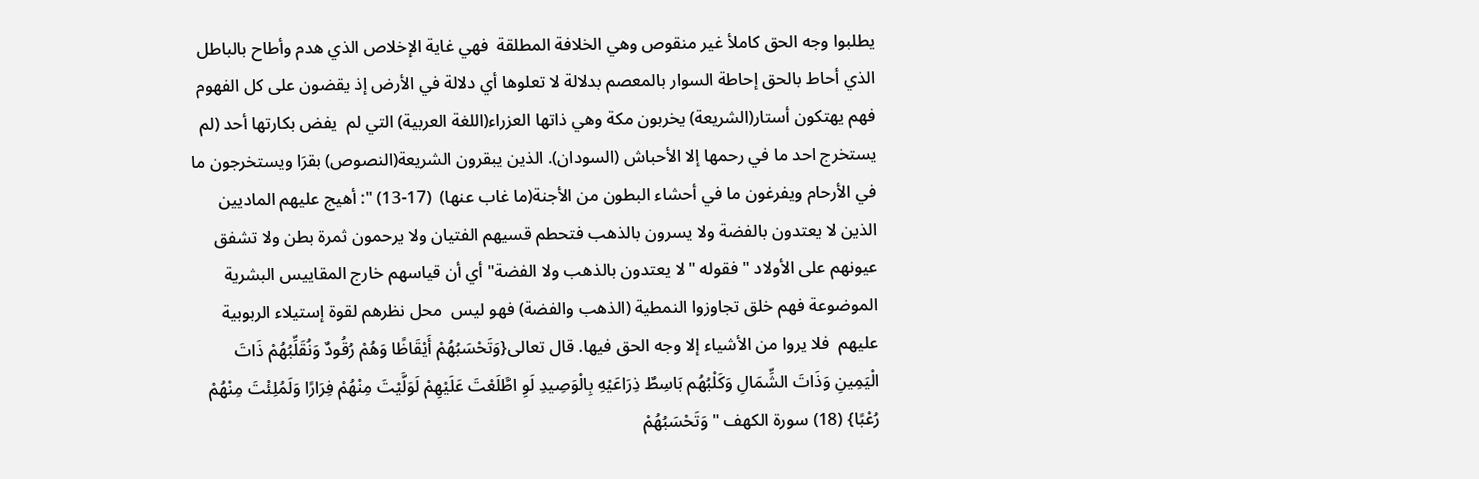يطلبوا وجه الحق كاملأ غير منقوص وهي الخلافة المطلقة  فهي غاية الإخلاص الذي هدم وأطاح بالباطل الذي أحاط بالحق إحاطة السوار بالمعصم بدلالة لا تعلوها أي دلالة في الأرض إذ يقضون على كل الفهوم  فهم يهتكون أستار(الشريعة) يخربون مكة وهي ذاتها العزراء(اللغة العربية) التي لم  يفض بكارتها أحد (لم يستخرج احد ما في رحمها إلا الأحباش (السودان). الذين يبقرون الشريعة(النصوص) بقرَا ويستخرجون ما في الأرحام ويفرغون ما في أحشاء البطون من الأجنة(ما غاب عنها)  (17-13) ": أهيج عليهم الماديين الذين لا يعتدون بالفضة ولا يسرون بالذهب فتحطم قسيهم الفتيان ولا يرحمون ثمرة بطن ولا تشفق عيونهم على الأولاد " فقوله "لا يعتدون بالذهب ولا الفضة" أي أن قياسهم خارج المقاييس البشرية الموضوعة فهم خلق تجاوزوا النمطية (الذهب والفضة) فهو ليس  محل نظرهم لقوة إستيلاء الربوبية عليهم  فلا يروا من الأشياء إلا وجه الحق فيها. قال تعالى{وَتَحْسَبُهُمْ أَيْقَاظًا وَهُمْ رُقُودٌ وَنُقَلِّبُهُمْ ذَاتَ الْيَمِينِ وَذَاتَ الشِّمَالِ وَكَلْبُهُم بَاسِطٌ ذِرَاعَيْهِ بِالْوَصِيدِ لَوِ اطَّلَعْتَ عَلَيْهِمْ لَوَلَّيْتَ مِنْهُمْ فِرَارًا وَلَمُلِئْتَ مِنْهُمْ رُعْبًا} (18) سورة الكهف " وَتَحْسَبُهُمْ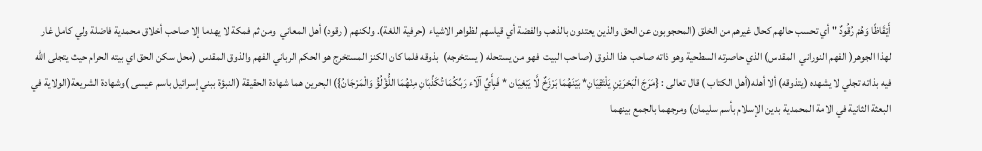أَيْقَاظًا وَهُمْ رُقُودٌ " أي تحسب حالهم كحال غيرهم من الخلق (المحجوبون عن الحق والذين يعتدون بالذهب والفضة أي قياسهم لظواهر الاشياء (حرفية اللغة). ولكنهم ( رقود) أهل المعاني  ومن ثم فمكة لا يهدما إلا صاحب أخلاق محمدية فاضلة ولي كامل غار لهذا الجوهر( الفهم النوراني  المقدس) الذي حاصرته السطحية وهو ذاته صاحب هذا الذوق (صاحب البيت  فهو من يستحله ( يستخرجه)  بذوقه فلما كان الكنز المستخرج هو الحكم الرباني الفهم والذوق المقدس (محل سكن الحق اي بيته الحرام حيث يتجلى الله فيه بذاته تجلي لا يشهده (يتذوقه) ألا أهله(أهل الكتاب ) قال تعالى : {مَرَجَ الْبَحْرَيْنِ يَلْتَقِيَانِ* بَيْنَهُمَا بَرْزَخٌ لَّا يَبْغِيَان * فَبِأَيِّ آلَاء رَبِّكُمَا تُكَذِّبَانِ مِنْهُمَا اللُّؤْلُؤُ وَالْمَرْجَانُ}) البحرين هما شهادة الحقيقة (النبؤة ببني إسرائيل باسم عيسى )وشهادة الشريعة(الولاية في البعثة الثانية في الامة المحمدية بدين الإسلام بأسم سليمان) ومرجهما بالجمع بينهما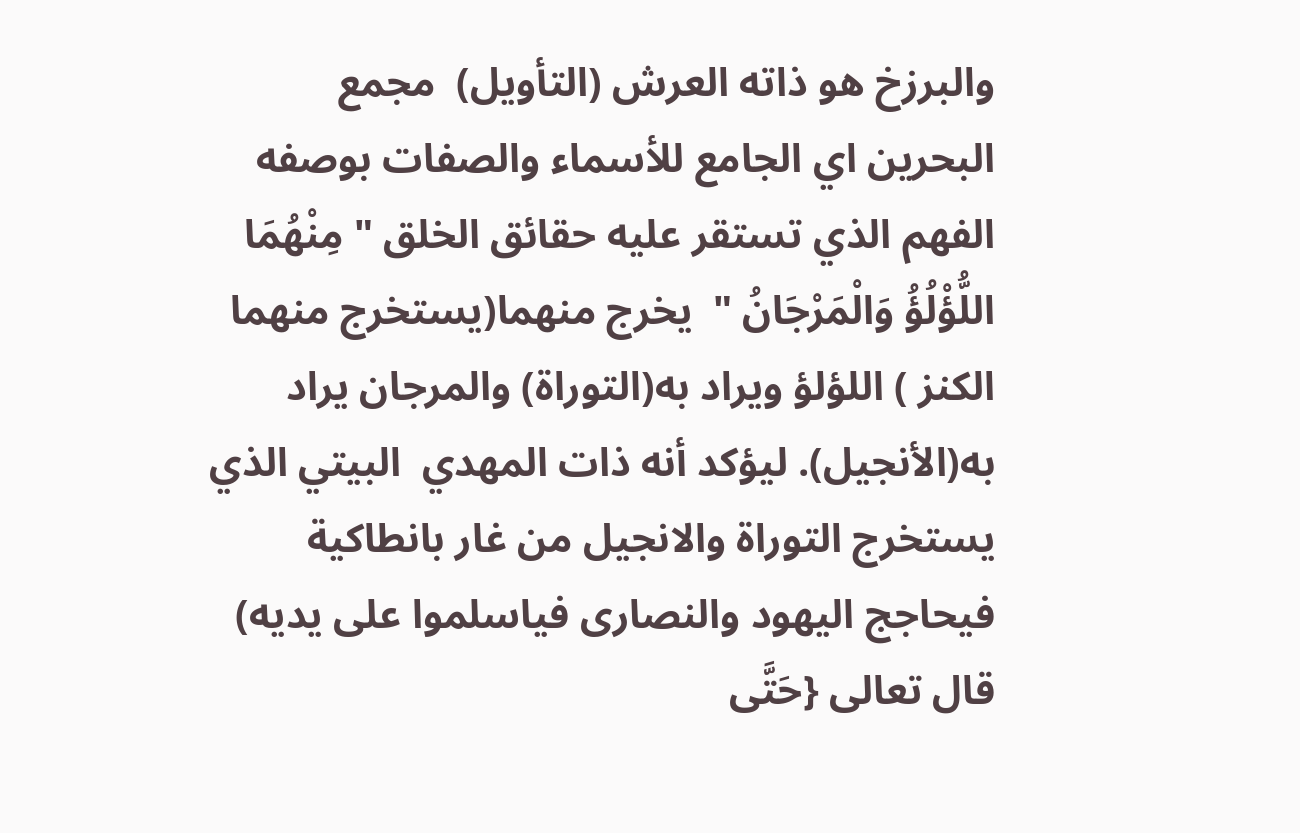والبرزخ هو ذاته العرش (التأويل)  مجمع البحرين اي الجامع للأسماء والصفات بوصفه الفهم الذي تستقر عليه حقائق الخلق " مِنْهُمَا اللُّؤْلُؤُ وَالْمَرْجَانُ "  يخرج منهما(يستخرج منهما الكنز ) اللؤلؤ ويراد به(التوراة) والمرجان يراد به(الأنجيل). ليؤكد أنه ذات المهدي  البيتي الذي يستخرج التوراة والانجيل من غار بانطاكية فيحاجج اليهود والنصارى فياسلموا على يديه) قال تعالى {حَتَّى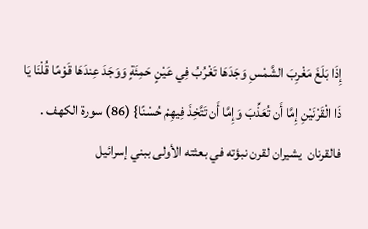إِذَا بَلَغَ مَغْرِبَ الشَّمْسِ وَجَدَهَا تَغْرُبُ فِي عَيْنٍ حَمِئَةٍ وَوَجَدَ عِندَهَا قَوْمًا قُلْنَا يَا ذَا الْقَرْنَيْنِ إِمَّا أَن تُعَذِّبَ وَإِمَّا أَن تَتَّخِذَ فِيهِمْ حُسْنًا} (86) سورة الكهف . فالقرنان  يشيران لقرن نبؤته في بعثته الأولى ببني إسرائيل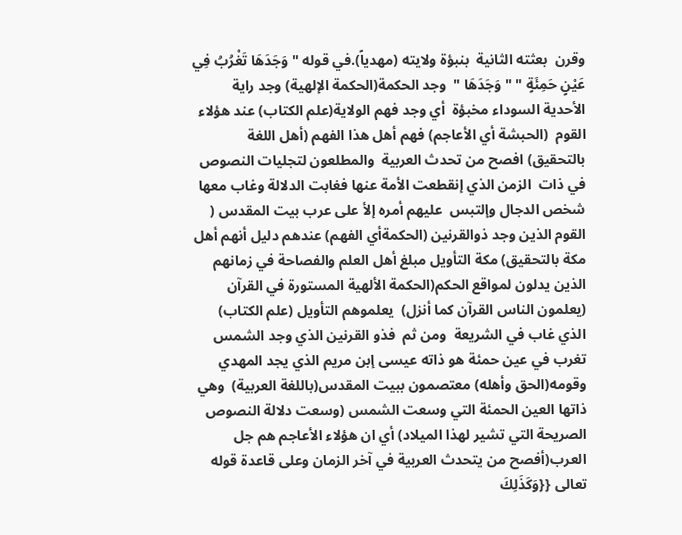وقرن  بعثته الثانية  بنبؤة ولايته (مهدياً).في قوله " وَجَدَهَا تَغْرُبُ فِي عَيْنٍ حَمِئَةٍ " " وَجَدَهَا "  وجد الحكمة(الحكمة الإلهية) وجد راية الأحدية السوداء مخبؤة  أي وجد فهم الولاية(علم الكتاب) عند هؤلاء القوم  (الحبشة أي الأعاجم) فهم أهل هذا الفهم (أهل اللغة بالتحقيق) افصح من تحدث العربية  والمطلعون لتجليات النصوص  في ذات  الزمن الذي إنقطعت الأمة عنها فغابت الدلالة وغاب معها شخص الدجال وإلتبس  عليهم أمره إلأ على عرب بيت المقدس (  القوم الذين وجد ذوالقرنين (الحكمةأي الفهم) عندهم دليل أنهم أهل مكة بالتحقيق) مكة التأويل مبلغ أهل العلم والفصاحة في زمانهم الذين يدلون لمواقع الحكم(الحكمة الألهية المستورة في القرآن  (يعلمون الناس القرآن كما أنزل)  يعلموهم التأويل (علم الكتاب) الذي غاب في الشريعة  ومن ثم  فذو القرنين الذي وجد الشمس تغرب في عين حمئة هو ذاته عيسى إبن مريم الذي يجد المهدي وقومه(الحق وأهله) معتصمون ببيت المقدس(باللغة العربية)  وهي ذاتها العين الحمئة التي وسعت الشمس (وسعت دلالة النصوص الصريحة التي تشير لهذا الميلاد) أي ان هؤلاء الأعاجم هم جل العرب(أفصح من يتحدث العربية في آخر الزمان وعلى قاعدة قوله تعالى {{وَكَذَلِكَ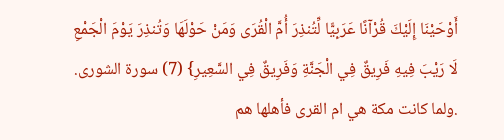أَوْحَيْنَا إِلَيْكَ قُرْآنًا عَرَبِيًّا لِّتُنذِرَ أُمَّ الْقُرَى وَمَنْ حَوْلَهَا وَتُنذِرَ يَوْمَ الْجَمْعِ لَا رَيْبَ فِيهِ فَرِيقٌ فِي الْجَنَّةِ وَفَرِيقٌ فِي السَّعِيرِ} (7) سورة الشورى. .ولما كانت مكة هي ام القرى فأهلها هم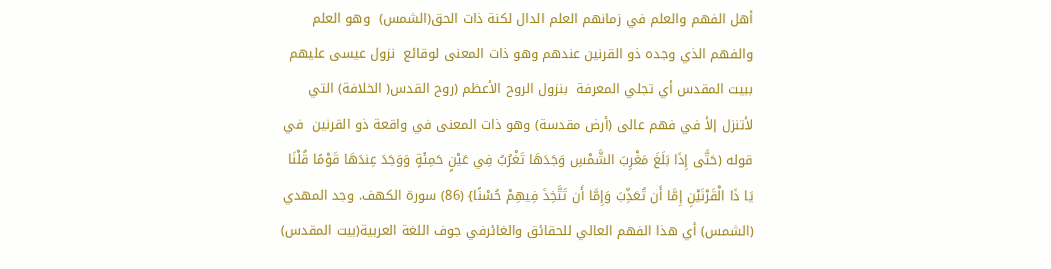أهل الفهم والعلم في زمانهم العلم الدال لكنة ذات الحق(الشمس)  وهو العلم والفهم الذي وجده ذو القرنين عندهم وهو ذات المعنى لوقائع  نزول عيسى عليهم ببيت المقدس أي تجلي المعرفة  بنزول الروح الأعظم (روح القدس( الخلافة) التي  لأتنزل إلأ في فهم عالى (أرض مقدسة) وهو ذات المعنى في واقعة ذو القرنين  في قوله (حَتَّى إِذَا بَلَغَ مَغْرِبَ الشَّمْسِ وَجَدَهَا تَغْرُبُ فِي عَيْنٍ حَمِئَةٍ وَوَجَدَ عِندَهَا قَوْمًا قُلْنَا يَا ذَا الْقَرْنَيْنِ إِمَّا أَن تُعَذِّبَ وَإِمَّا أَن تَتَّخِذَ فِيهِمْ حُسْنًا} (86) سورة الكهف. وجد المهدي (الشمس) أي هذا الفهم العالي للحقائق والغائرفي جوف اللغة العربية(بيت المقدس)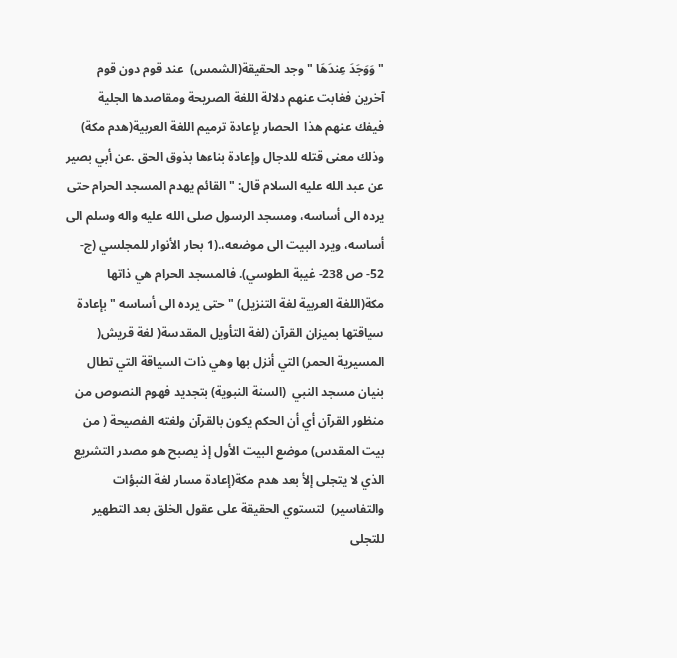" وَوَجَدَ عِندَهَا " وجد الحقيقة(الشمس)  عند قوم دون قوم آخرين فغابت عنهم دلالة اللغة الصريحة ومقاصدها الجلية  فيفك عنهم هذا  الحصار بإعادة ترميم اللغة العربية(هدم مكة) وذلك معنى قتله للدجال وإعادة بناءها بذوق الحق .عن أبي بصير عن عبد الله عليه السلام قال: "القائم يهدم المسجد الحرام حتى يرده الى أساسه، ومسجد الرسول صلى الله عليه واله وسلم الى أساسه، ويرد البيت الى موضعه،.(1 بحار الأنوار للمجلسي (ج- 52- ص 238- غيبة الطوسي). فالمسجد الحرام هي ذاتها مكة(اللغة العربية لغة التنزيل) " حتى يرده الى أساسه " بإعادة سياقتها بميزان القرآن (لغة التأويل المقدسة( لغة قريش( المسيرية الحمر) التي أنزل بها وهي ذات السياقة التي تطال بنيان مسجد النبي  (السنة النبوية) بتجديد فهوم النصوص من منظور القرآن أي أن الحكم يكون بالقرآن ولغته الفصيحة ( من بيت المقدس) موضع البيت الأول إذ يصبح هو مصدر التشريع الذي لا يتجلى إلأ بعد هدم مكة(إعادة مسار لغة النبؤات والتفاسير)  لتستوي الحقيقة على عقول الخلق بعد التطهير للتجلى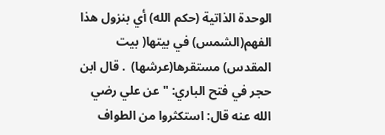الوحدة الذاتية (حكم الله) أي بنزول هذا الفهم(الشمس) في بيتها( بيت المقدس) مستقرها(عرشها)  . قال ابن حجر في فتح الباري: "عن علي رضي الله عنه قال: استكثروا من الطواف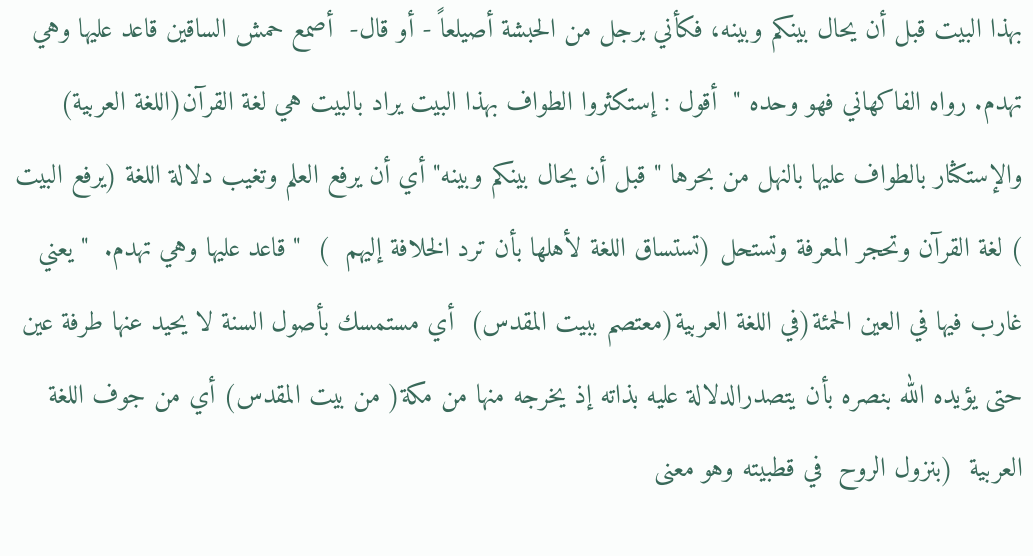بهذا البيت قبل أن يحال بينكم وبينه، فكأني برجل من الحبشة أصيلعاً - أو قال-  أصمع حمش الساقين قاعد عليها وهي تهدم. رواه الفاكهاني فهو وحده "  أقول : إستكثروا الطواف بهذا البيت يراد بالبيت هي لغة القرآن(اللغة العربية) والإستكثار بالطواف عليها بالنهل من بحرها " قبل أن يحال بينكم وبينه" أي أن يرفع العلم وتغيب دلالة اللغة (يرفع البيت ) لغة القرآن وتحجر المعرفة وتستحل (تستساق اللغة لأهلها بأن ترد الخلافة إليهم  )  " قاعد عليها وهي تهدم.  " يعني غارب فيها في العين الحمئة(في اللغة العربية(معتصم ببيت المقدس)  أي مستمسك بأصول السنة لا يحيد عنها طرفة عين حتى يؤيده الله بنصره بأن يتصدرالدلالة عليه بذاته إذ يخرجه منها من مكة( من بيت المقدس) أي من جوف اللغة العربية  (بنزول الروح  في قطبيته وهو معنى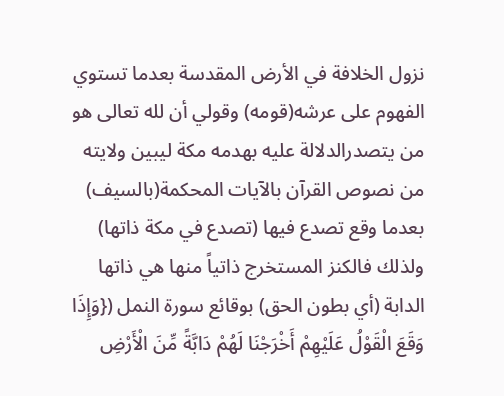نزول الخلافة في الأرض المقدسة بعدما تستوي الفهوم على عرشه(قومه) وقولي أن لله تعالى هو من يتصدرالدلالة عليه بهدمه مكة ليبين ولايته من نصوص القرآن بالآيات المحكمة(بالسيف) بعدما وقع تصدع فيها (تصدع في مكة ذاتها) ولذلك فالكنز المستخرج ذاتياً منها هي ذاتها الدابة (أي بطون الحق) بوقائع سورة النمل ({وَإِذَا وَقَعَ الْقَوْلُ عَلَيْهِمْ أَخْرَجْنَا لَهُمْ دَابَّةً مِّنَ الْأَرْضِ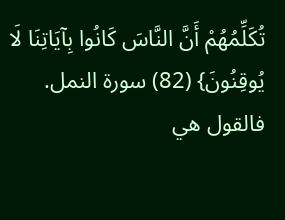تُكَلِّمُهُمْ أَنَّ النَّاسَ كَانُوا بِآيَاتِنَا لَا يُوقِنُونَ} (82) سورة النمل. فالقول هي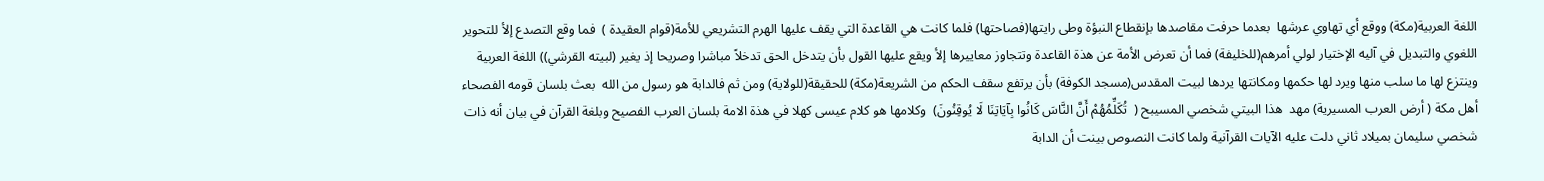اللغة العربية(مكة) ووقع أي تهاوي عرشها  بعدما حرفت مقاصدها بإنقطاع النبؤة وطى رايتها(فصاحتها) فلما كانت هي القاعدة التي يقف عليها الهرم التشريعي للأمة(قوام العقيدة )  فما وقع التصدع إلأ للتحوير اللغوي والتبديل في آليه الإختيار لولي أمرهم(للخليفة) فما أن تعرض الأمة عن هذة القاعدة وتتجاوز معاييرها إلأ ويقع عليها القول بأن يتدخل الحق تدخلاً مباشرا وصريحا إذ يغير (لبيته القرشي)) اللغة العربية وينتزع لها ما سلب منها ويرد لها حكمها ومكانتها يردها لبيت المقدس(مسجد الكوفة) بأن يرتفع سقف الحكم من الشريعة(مكة) للحقيقة(للولاية) ومن ثم فالدابة هو رسول من الله  بعث بلسان قومه الفصحاء أهل مكة ( أرض العرب المسيرية) مهد  هذا البيتي شخصي المسيبح (  تُكَلِّمُهُمْ أَنَّ النَّاسَ كَانُوا بِآيَاتِنَا لَا يُوقِنُونَ)  وكلامها هو كلام عيسى كهلا في هذة الامة بلسان العرب الفصيح وبلغة القرآن في بيان أنه ذات شخصي سليمان بميلاد ثاني دلت عليه الآيات القرآنية ولما كانت النصوص بينت أن الدابة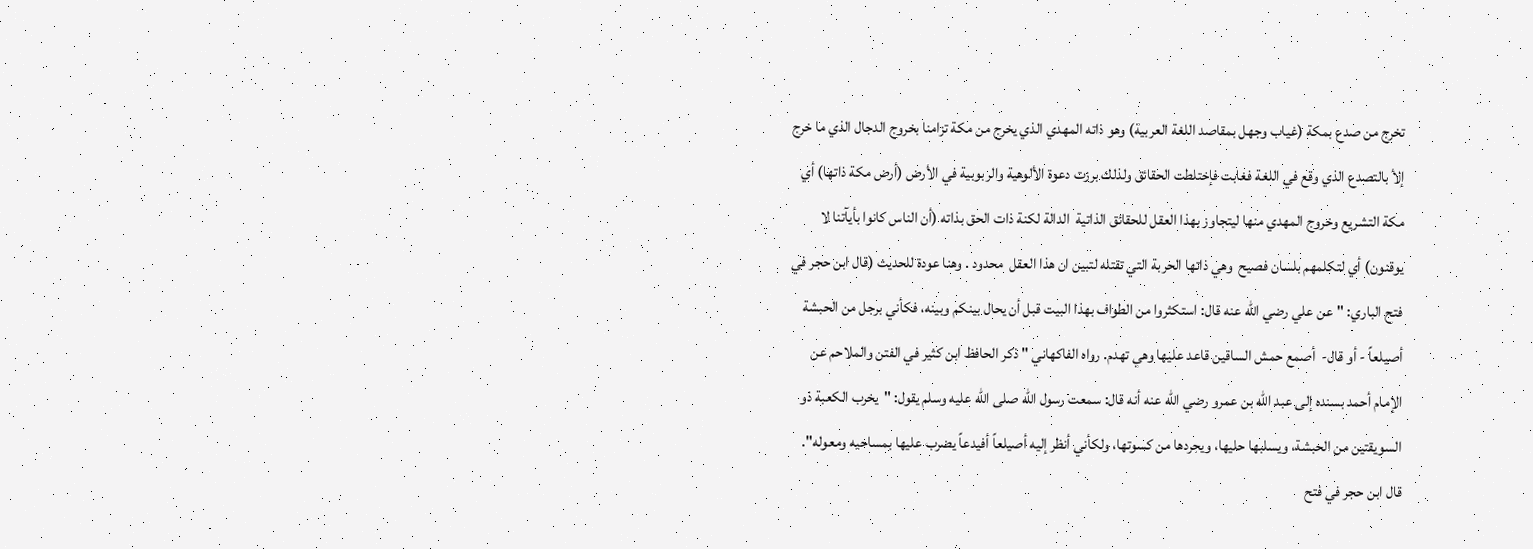تخرج من صدع بمكة (غياب وجهل بمقاصد اللغة العربية) وهو ذاته المهدي الذي يخرج من مكة تزامنا بخروج الدجال الذي ما خرج إلأ بالتصدع الذي وقع في اللغة فغابت فإختلطت الحقائق ولذلك برزت دعوة الألوهية والربوبية في الأرض (أرض مكة ذاتها) أي مكة التشريع وخروج المهدي منها ليتجاوز بهذا العقل للحقائق الذاتية  الدالة لكنة ذات الحق بذاته (أن الناس كانوا بأيآتنا لا يوقنون) أي لتكلمهم بلسان فصيح  وهي ذاتها الحربة التي تقتله لتبين ان هذا العقل  محدود . وهنا عودة للحديث (قال ابن حجر في فتح الباري: "عن علي رضي الله عنه قال: استكثروا من الطواف بهذا البيت قبل أن يحال بينكم وبينه، فكأني برجل من الحبشة أصيلعاً - أو قال-  أصمع حمش الساقين قاعد عليها وهي تهدم. رواه الفاكهاني " ذكر الحافظ ابن كثير في الفتن والملاحم عن الإمام أحمد بسنده إلى عبد الله بن عمرو رضي الله عنه أنه قال: سمعت رسول الله صلى الله عليه وسلم يقول: "يخرب الكعبة ذو السويقتين من الحبشة، ويسلبها حليها، ويجردها من كسوتها، ولكأني أنظر إليه أصيلعاً أفيدعاً يضرب عليها بمساحيه ومعوله". قال ابن حجر في فتح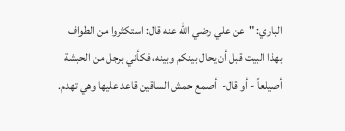الباري: "عن علي رضي الله عنه قال: استكثروا من الطواف بهذا البيت قبل أن يحال بينكم وبينه، فكأني برجل من الحبشة أصيلعاً - أو قال-  أصمع حمش الساقين قاعد عليها وهي تهدم.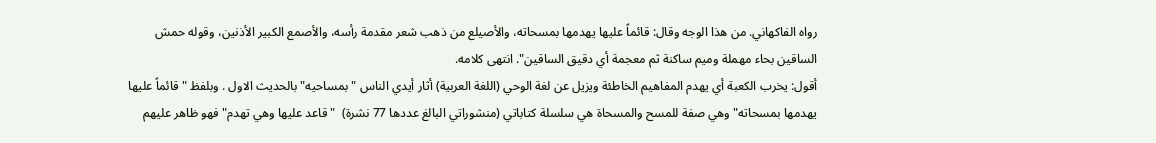رواه الفاكهاني. من هذا الوجه وقال: قائماً عليها يهدمها بمسحاته، والأصيلع من ذهب شعر مقدمة رأسه، والأصمع الكبير الأذنين، وقوله حمش الساقين بحاء مهملة وميم ساكنة ثم معجمة أي دقيق الساقين". انتهى كلامه.
أقول: يخرب الكعبة أي يهدم المفاهيم الخاطئة ويزيل عن لغة الوحي (اللغة العربية) أثار أيدي الناس " بمساحيه" بالحديث الاول . وبلفظ " قائماً عليها يهدمها بمسحاته" وهي صفة للمسح والمسحاة هي سلسلة كتاباتي (منشوراتي البالغ عددها 77 نشرة)  " قاعد عليها وهي تهدم" فهو ظاهر عليهم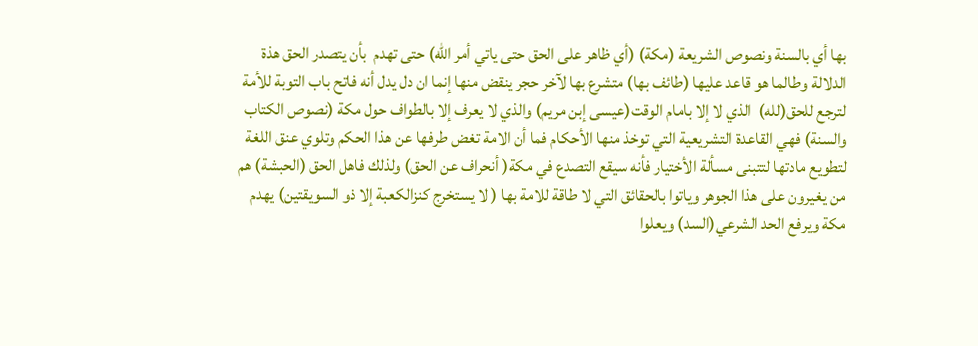بها أي بالسنة ونصوص الشريعة (مكة) (أي ظاهر على الحق حتى ياتي أمر الله) حتى تهدم  بأن يتصدر الحق هذة الدلالة وطالما هو قاعد عليها (طائف بها) متشرع بها لآخر حجر ينقض منها إنما ان دل يدل أنه فاتح باب التوبة للأمة لترجع للحق(لله)  الذي لا إلا بامام الوقت(عيسى إبن مريم) والذي لا يعرف إلا بالطواف حول مكة (نصوص الكتاب والسنة) فهي القاعدة التشريعية التي توخذ منها الأحكام فما أن الامة تغض طرفها عن هذا الحكم وتلوي عنق اللغة لتطويع مادتها لتتبنى مسألة الأختيار فأنه سيقع التصدع في مكة( أنحراف عن الحق) ولذلك فاهل الحق (الحبشة) هم من يغيرون على هذا الجوهر وياتوا بالحقائق التي لا طاقة للامة بها ( لا يستخرج كنزالكعبة إلا ذو السويقتين) يهدم مكة ويرفع الحد الشرعي(السد) ويعلوا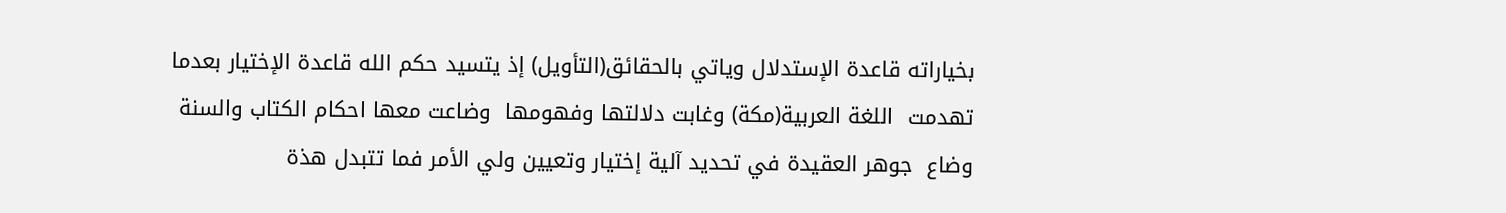بخياراته قاعدة الإستدلال وياتي بالحقائق(التأويل) إذ يتسيد حكم الله قاعدة الإختيار بعدما  تهدمت  اللغة العربية(مكة) وغابت دلالتها وفهومها  وضاعت معها احكام الكتاب والسنة وضاع  جوهر العقيدة في تحديد آلية إختيار وتعيين ولي الأمر فما تتبدل هذة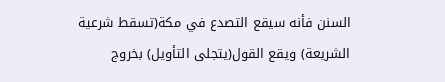السنن فأنه سيقع التصدع في مكة(تسقط شرعية الشريعة) ويقع القول(يتجلى التأويل) بخروج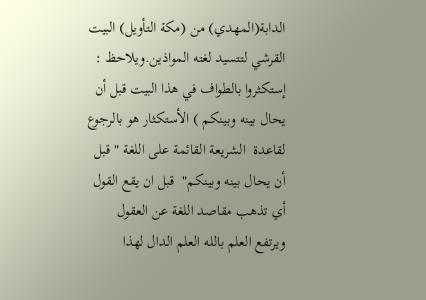الدابة(المهدي) من (مكة التأويل) البيت القرشي لتتسيد لغته المواذين.ويلاحظ : إستكثروا بالطواف في هذا البيت قبل أن يحال بينه وبينكم ) الأستكثار هو بالرجوع لقاعدة  الشريعة القائمة على اللغة " قبل أن يحال بينه وبينكم"  قبل ان يقع القول أي تذهب مقاصد اللغة عن العقول ويرتفع العلم بالله العلم الدال لهذا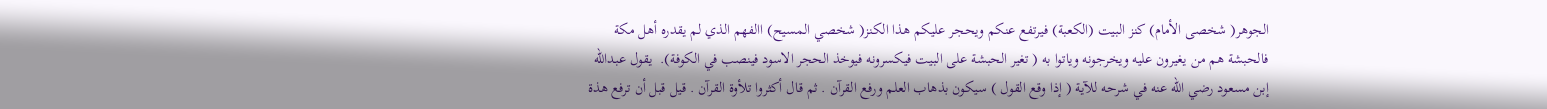الجوهر( شخصى الأمام) كنز البيت (الكعبة) فيرتفع عنكم ويحجر عليكم هذا الكنز( شخصي المسيح) االفهم الذي لم يقدره أهل مكة فالحبشة هم من يغيرون عليه ويخرجونه وياتوا به ( تغير الحبشة على البيت فيكسرونه فيوخذ الحجر الاسود فينصب في الكوفة).  يقول عبدالله إبن مسعود رضي الله عنه في شرحه للآية ( إذا وقع القول ) سيكون بذهاب العلم ورفع القرآن . ثم قال أكثروا تلأوة القرآن . قيل قبل أن ترفع هذة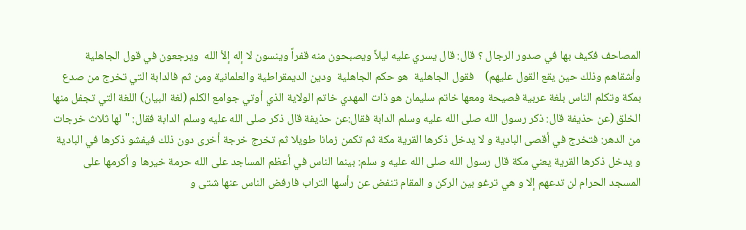المصاحف فكيف بها في صدور الرجال ؟ قال: قال يسري عليه ليلاً ويصبحون منه قفراً وينسون لا إله إلأ الله  ويرجعون في قول الجاهلية  وأشقاهم وذلك حين يقع القول عليهم)    فقول الجاهلية  هو حكم الجاهلية  ودين الديمقراطية والعلمانية ومن ثم فالدابة التي تخرج من صدع بمكة وتكلم الناس بلغة عربية فصيحة ومعها خاتم سليمان هو ذات المهدي خاتم الولاية الذي أوتي جوامع الكلم (لغة البيان) اللغة التي تجفل منها الخلق (عن حذيفة قال: ذكر رسول الله صلى الله عليه وسلم الدابة فقال:عن حذيفة قال ذكر صلى الله عليه وسلم الدابة فقال: "لها ثلاث خرجات من الدهر: فتخرج في أقصى البادية و لا يدخل ذكرها القرية مكة ثم تكمن زمانا طويلا ثم تخرج خرجة أخرى دون ذلك فيفشو ذكرها في البادية و يدخل ذكرها القرية يعني مكة قال رسول الله صلى الله عليه و سلم: بينما الناس في أعظم المساجد على الله حرمة خيرها و أكرمها على المسجد الحرام لن تدعهم إلا و هي ترغو بين الركن و المقام تنفض عن رأسها التراب فارفض الناس عنها شتى و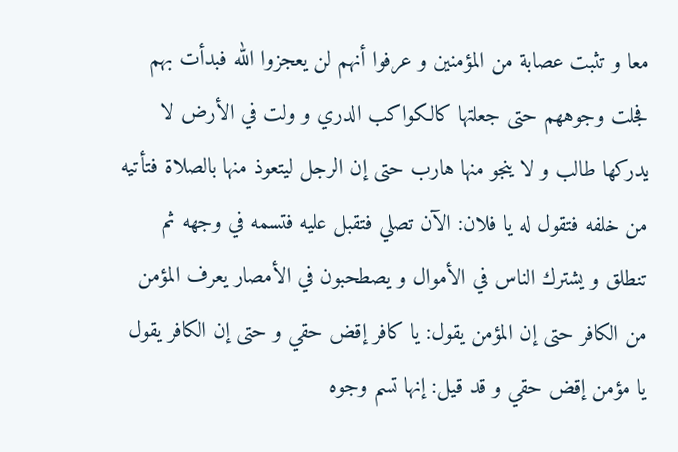معا و تثبت عصابة من المؤمنين و عرفوا أنهم لن يعجزوا الله فبدأت بهم فجلت وجوههم حتى جعلتها كالكواكب الدري و ولت في الأرض لا يدركها طالب و لا ينجو منها هارب حتى إن الرجل ليتعوذ منها بالصلاة فتأتيه من خلفه فتقول له يا فلان: الآن تصلي فتقبل عليه فتسمه في وجهه ثم تنطلق و يشترك الناس في الأموال و يصطحبون في الأمصار يعرف المؤمن من الكافر حتى إن المؤمن يقول: يا كافر إقض حقي و حتى إن الكافر يقول يا مؤمن إقض حقي و قد قيل: إنها تسم وجوه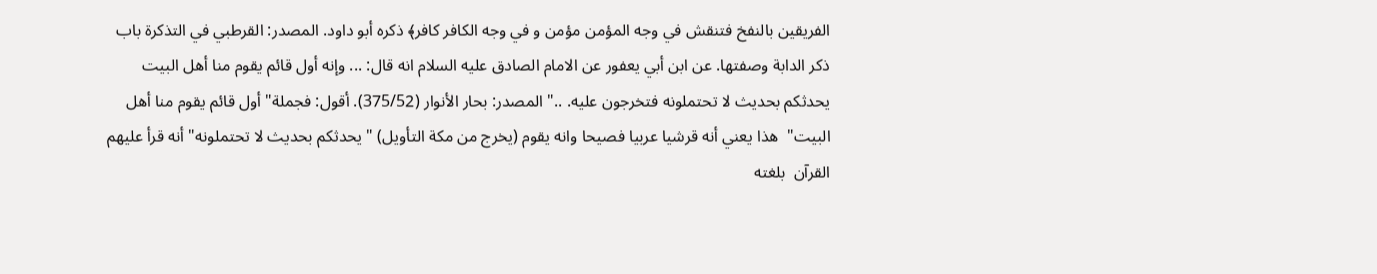الفريقين بالنفخ فتنقش في وجه المؤمن مؤمن و في وجه الكافر كافر﴾ ذكره أبو داود. المصدر: القرطبي في التذكرة باب ذكر الدابة وصفتها. عن ابن أبي يعفور عن الامام الصادق عليه السلام انه قال: ... وإنه أول قائم يقوم منا أهل البيت يحدثكم بحديث لا تحتملونه فتخرجون عليه. .." المصدر: بحار الأنوار (375/52). أقول: فجملة" أول قائم يقوم منا أهل البيت"  هذا يعني أنه قرشيا عربيا فصيحا وانه يقوم (يخرج من مكة التأويل) " يحدثكم بحديث لا تحتملونه" أنه قرأ عليهم القرآن  بلغته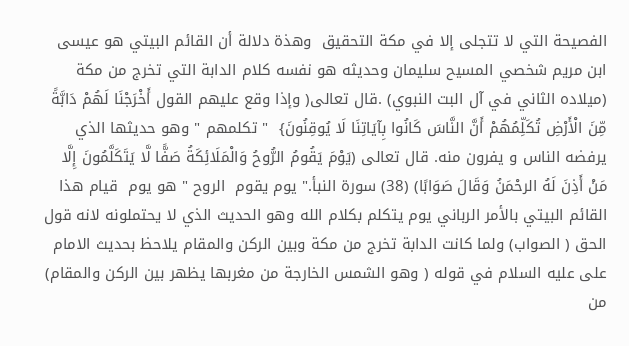الفصيحة التي لا تتجلى إلا في مكة التحقيق  وهذة دلالة أن القائم البيتي هو عيسى ابن مريم شخصي المسيح سليمان وحديثه هو نفسه كلام الدابة التي تخرج من مكة (ميلاده الثاني في آل البت النبوي) .قال تعالى( وإذا وقع عليهم القول أَخْرَجْنَا لَهُمْ دَابَّةً مِّنَ الْأَرْضِ تُكَلِّمُهُمْ أَنَّ النَّاسَ كَانُوا بِآيَاتِنَا لَا يُوقِنُونَ}  " تكلمهم " وهو حديثها الذي  يرفضه الناس و يفرون منه. قال تعالى (يَوْمَ يَقُومُ الرُّوحُ وَالْمَلَائِكَةُ صَفًّا لَّا يَتَكَلَّمُونَ إِلَّا مَنْ أَذِنَ لَهُ الرحْمَنُ وَقَالَ صَوَابًا) (38) سورة النبأ." يوم يقوم  الروح " هو يوم  قيام هذا القائم البيتي بالأمر الرباني يوم يتكلم بكلام الله وهو الحديث الذي لا يحتملونه لانه قول الحق ( الصواب) ولما كانت الدابة تخرج من مكة وبين الركن والمقام يلاحظ بحديث الامام على عليه السلام في قوله ( وهو الشمس الخارجة من مغربها يظهر بين الركن والمقام) من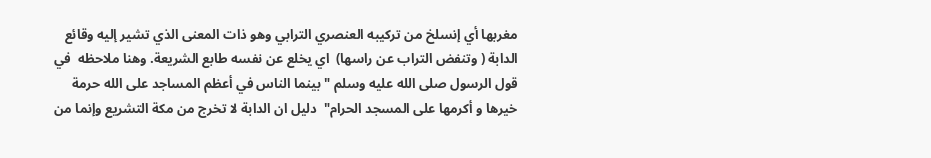مغربها أي إنسلخ من تركيبه العنصري الترابي وهو ذات المعنى الذي تشير إليه وقائع الدابة ( وتنفض التراب عن راسها)  اي يخلع عن نفسه طابع الشريعة. وهنا ملاحظه  في قول الرسول صلى الله عليه وسلم " بينما الناس في أعظم المساجد على الله حرمة خيرها و أكرمها على المسجد الحرام"  دليل ان الدابة لا تخرج من مكة التشريع وإنما من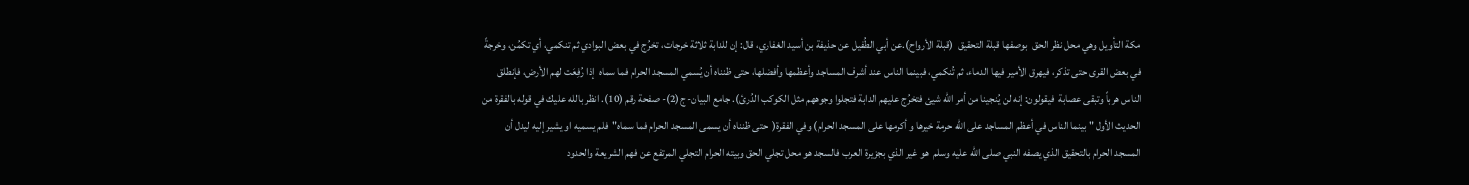مكة التأويل وهي محل نظر الحق  بوصفها قبلة التحقيق  (قبلة الأرواح).عن أبي الطُفيل عن حذيفة بن أسيد الغفاري، قال: إن للدابة ثلاثة خرجات، تخرُج في بعض البوادي ثم تنكمي، أي تكمُن، وخرجةً في بعض القرى حتى تذكر، فيهرق الأمير فيها الدماء، ثم تُنكمي، فبينما الناس عند أشرف المساجد وأعظمها وأفضلها، حتى ظنناه أن يُسمي المسجد الحرام فما سماه  إذا رُفِعَت لهم الأرض، فإنطلق الناس هرباً وتبقى عصابة  فيقولون: إنه لن يُنجينا من أمر الله شيئ فتخرُج عليهم الدابة فتجلوا وجوههم مثل الكوكب الدُرئ). جامع البيان- ج(2)- صفحة رقم (10). انظر بالله عليك في قوله بالفقرة من الحديث الأول " بينما الناس في أعظم المساجد على الله حرمة خيرها و أكرمها على المسجد الحرام) وفي الفقرة(  حتى ظنناه أن يسمى المسجد الحرام فما سماه"  فلم يسميه او يشير إليه ليدل أن المسجد الحرام بالتحقيق الذي يصفه النبي صلى الله عليه وسلم  هو غير الذي بجزيرة العرب فالسجد هو محل تجلي الحق وبيته الحرام التجلي المرتفع عن فهم الشريعة والحدود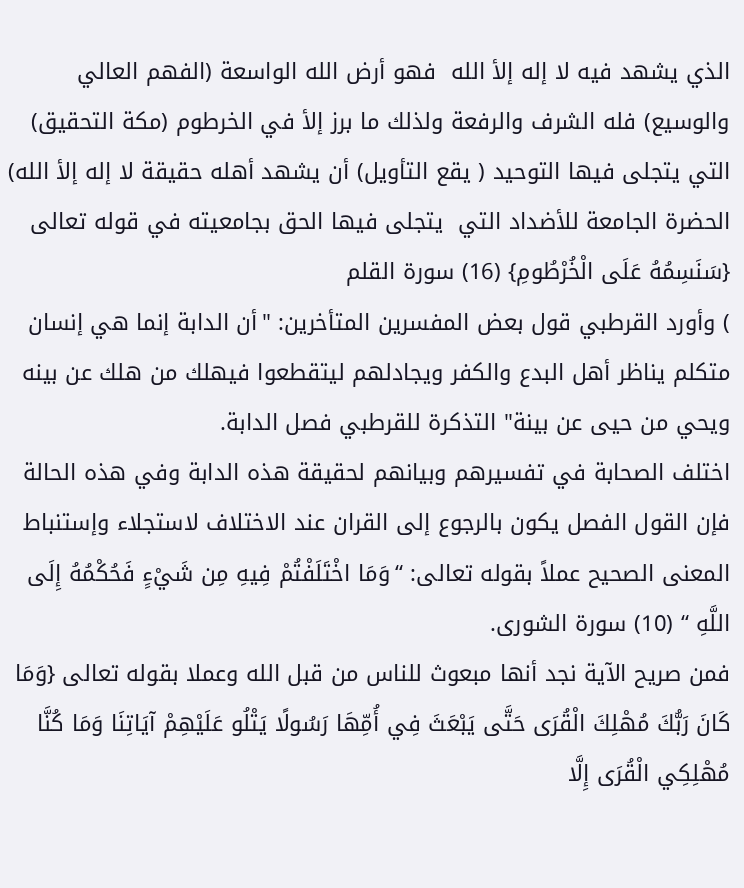الذي يشهد فيه لا إله إلأ الله  فهو أرض الله الواسعة (الفهم العالي والوسيع) فله الشرف والرفعة ولذلك ما برز إلأ في الخرطوم (مكة التحقيق) التي يتجلى فيها التوحيد ( يقع التأويل) أن يشهد أهله حقيقة لا إله إلأ الله) الحضرة الجامعة للأضداد التي  يتجلى فيها الحق بجامعيته في قوله تعالى {سَنَسِمُهُ عَلَى الْخُرْطُومِ} (16) سورة القلم
) وأورد القرطبي قول بعض المفسرين المتأخرين: "أن الدابة إنما هي إنسان متكلم يناظر أهل البدع والكفر ويجادلهم ليتقطعوا فيهلك من هلك عن بينه ويحي من حيى عن بينة" التذكرة للقرطبي فصل الدابة.
اختلف الصحابة في تفسيرهم وبيانهم لحقيقة هذه الدابة وفي هذه الحالة فإن القول الفصل يكون بالرجوع إلى القران عند الاختلاف لاستجلاء وإستنباط المعنى الصحيح عملاً بقوله تعالى: “وَمَا اخْتَلَفْتُمْ فِيهِ مِن شَيْءٍ فَحُكْمُهُ إِلَى اللَّهِ “ (10) سورة الشورى.
فمن صريح الآية نجد أنها مبعوث للناس من قبل الله وعملا بقوله تعالى {وَمَا كَانَ رَبُّكَ مُهْلِكَ الْقُرَى حَتَّى يَبْعَثَ فِي أُمِّهَا رَسُولًا يَتْلُو عَلَيْهِمْ آيَاتِنَا وَمَا كُنَّا مُهْلِكِي الْقُرَى إِلَّا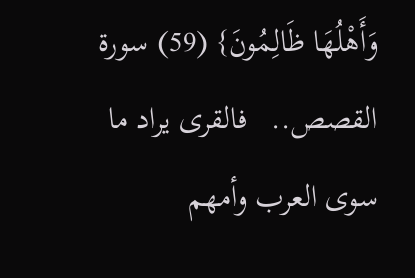وَأَهْلُهَا ظَالِمُونَ} (59) سورة القصص..   فالقرى يراد ما سوى العرب وأمهم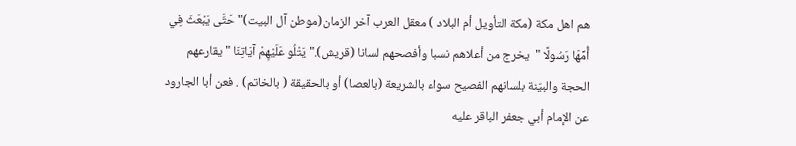هم اهل مكة (مكة التأويل أم البلاد ) معقل العرب آخر الزمان(موطن آل البيت)" حَتَّى يَبْعَثَ فِي أُمِّهَا رَسُولًا "  يخرج من أعلاهم نسبا وأفصحهم لسانا (قريش)." يَتْلُو عَلَيْهِمْ آيَاتِنَا " يقارعهم الحجة والبيّنة بلسانهم الفصيح سواء بالشريعة (بالعصا) أو بالحقيقة ( بالخاتم) . فعن أبا الجارود عن الإمام أبي جعفر الباقر عليه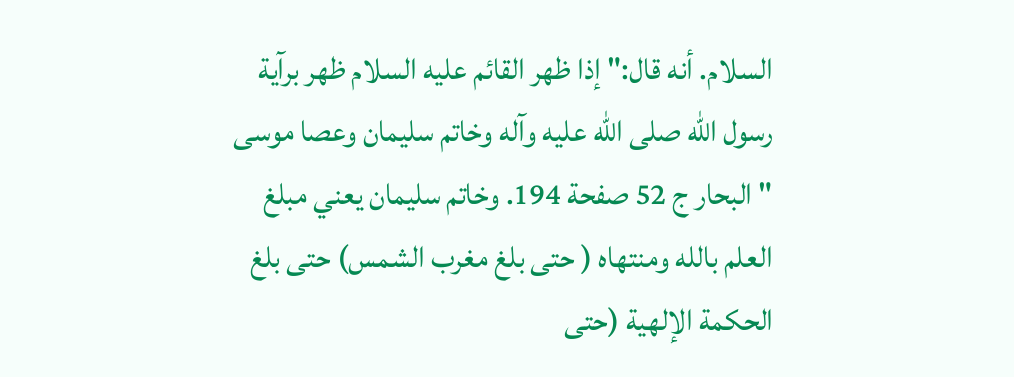السلام. أنه قال:" إذا ظهر القائم عليه السلام ظهر برآية رسول الله صلى الله عليه وآله وخاتم سليمان وعصا موسى " البحار ج 52 صفحة 194. وخاتم سليمان يعني مبلغ العلم بالله ومنتهاه ( حتى بلغ مغرب الشمس) حتى بلغ الحكمة الإلهية (حتى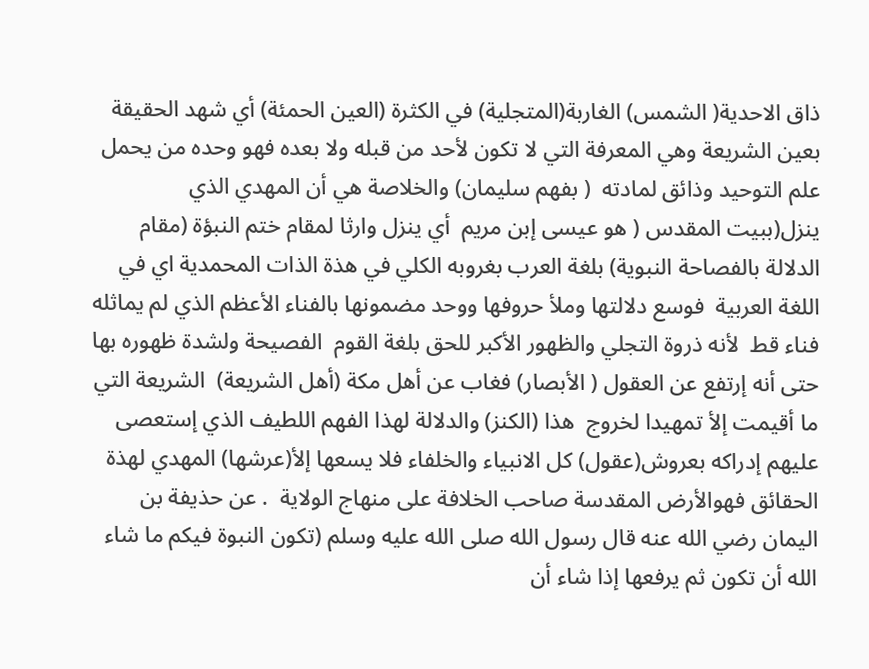ذاق الاحدية( الشمس) الغاربة(المتجلية) في الكثرة (العين الحمئة) أي شهد الحقيقة بعين الشريعة وهي المعرفة التي لا تكون لأحد من قبله ولا بعده فهو وحده من يحمل علم التوحيد وذائق لمادته  ( بفهم سليمان) والخلاصة هي أن المهدي الذي ينزل(ببيت المقدس ( هو عيسى إبن مريم  أي ينزل وارثا لمقام ختم النبؤة (مقام الدلالة بالفصاحة النبوية) بلغة العرب بغروبه الكلي في هذة الذات المحمدية اي في اللغة العربية  فوسع دلالتها وملأ حروفها ووحد مضمونها بالفناء الأعظم الذي لم يماثله فناء قط  لأنه ذروة التجلي والظهور الأكبر للحق بلغة القوم  الفصيحة ولشدة ظهوره بها حتى أنه إرتفع عن العقول ( الأبصار) فغاب عن أهل مكة (أهل الشريعة)  الشريعة التي ما أقيمت إلأ تمهيدا لخروج  هذا (الكنز) والدلالة لهذا الفهم اللطيف الذي إستعصى عليهم إدراكه بعروش(عقول) كل الانبياء والخلفاء فلا يسعها إلأ(عرشها) المهدي لهذة الحقائق فهوالأرض المقدسة صاحب الخلافة على منهاج الولاية  . عن حذيفة بن اليمان رضي الله عنه قال رسول الله صلى الله عليه وسلم (تكون النبوة فيكم ما شاء الله أن تكون ثم يرفعها إذا شاء أن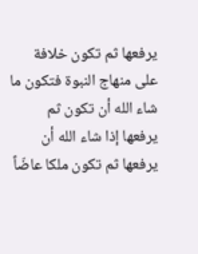يرفعها ثم تكون خلافة على منهاج النبوة فتكون ما شاء الله أن تكون ثم يرفعها إذا شاء الله أن يرفعها ثم تكون ملكا عاضّاً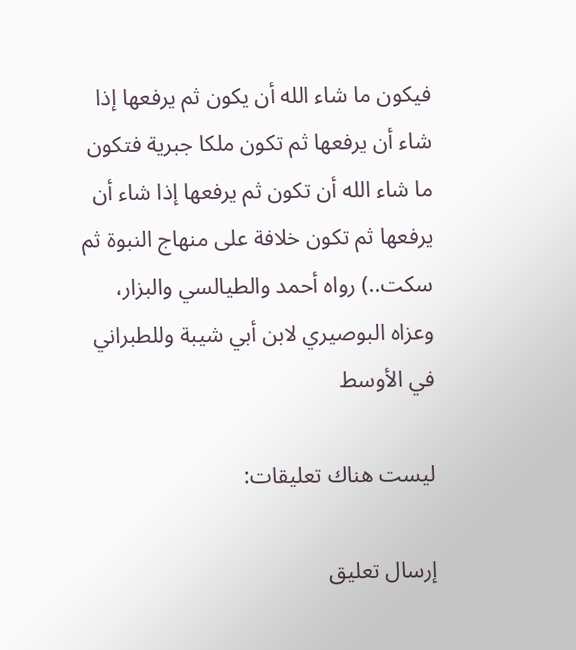فيكون ما شاء الله أن يكون ثم يرفعها إذا شاء أن يرفعها ثم تكون ملكا جبرية فتكون ما شاء الله أن تكون ثم يرفعها إذا شاء أن يرفعها ثم تكون خلافة على منهاج النبوة ثم سكت..) رواه أحمد والطيالسي والبزار، وعزاه البوصيري لابن أبي شيبة وللطبراني في الأوسط

ليست هناك تعليقات:

إرسال تعليق